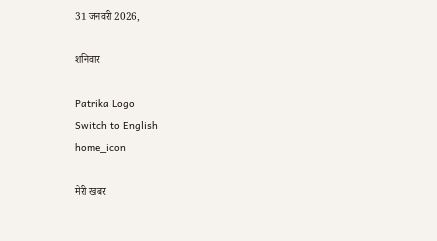31 जनवरी 2026,

शनिवार

Patrika Logo
Switch to English
home_icon

मेरी खबर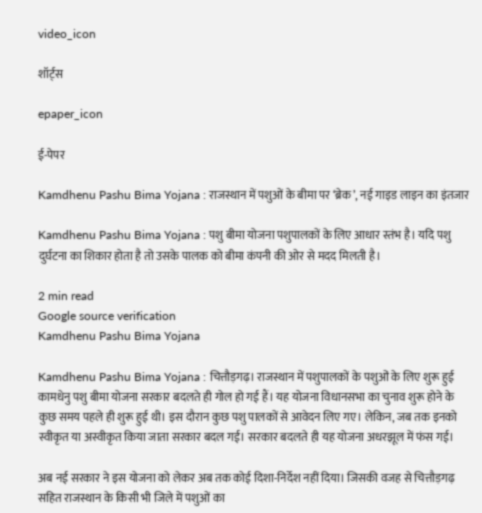video_icon

शॉर्ट्स

epaper_icon

ई-पेपर

Kamdhenu Pashu Bima Yojana : राजस्थान में पशुओं के बीमा पर ‘ब्रेक’, नई गाइड लाइन का इंतजार

Kamdhenu Pashu Bima Yojana : पशु बीमा योजना पशुपालकों के लिए आधार स्तंभ है। यदि पशु दुर्घटना का शिकार होता है तो उसके पालक को बीमा कंपनी की ओर से मदद मिलती है।

2 min read
Google source verification
Kamdhenu Pashu Bima Yojana

Kamdhenu Pashu Bima Yojana : चित्तौड़गढ़। राजस्थान में पशुपालकों के पशुओं के लिए शुरू हुई कामधेनु पशु बीमा योजना सरकार बदलते ही गोल हो गई हैं। यह योजना विधानसभा का चुनाव शुरू होने के कुछ समय पहले ही शुरू हुई थी। इस दौरान कुछ पशु पालकों से आवेदन लिए गए। लेकिन, जब तक इनको स्वीकृत या अस्वीकृत किया जाता सरकार बदल गई। सरकार बदलते ही यह योजना अधरझूल में फंस गई।

अब नई सरकार ने इस योजना को लेकर अब तक कोई दिशा-निर्देश नहीं दिया। जिसकी वजह से चित्तौड़गढ़ सहित राजस्थान के किसी भी जिले में पशुओं का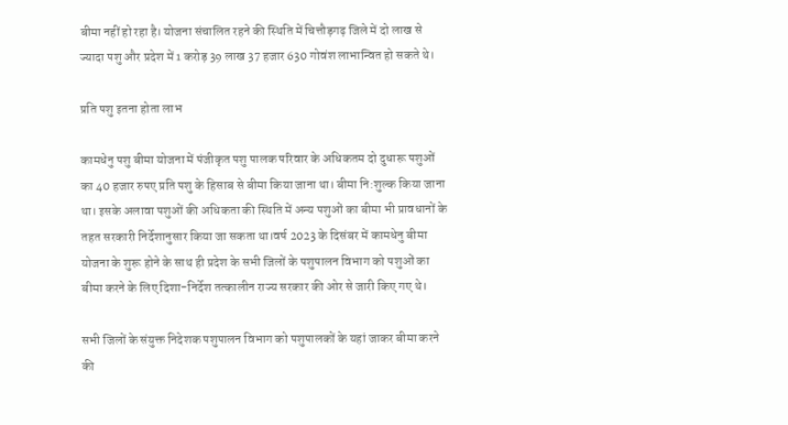बीमा नहीं हो रहा है। योजना संचालित रहने की स्थिति में चित्तौड़गढ़ जिले में दो लाख से ज्यादा पशु और प्रदेश में 1 करोड़ 39 लाख 37 हजार 630 गोवंश लाभान्वित हो सकते थे।

प्रति पशु इतना होता लाभ

कामधेनु पशु बीमा योजना में पंजीकृत पशु पालक परिवार के अधिकतम दो दुधारू पशुओं का 40 हजार रुपए प्रति पशु के हिसाब से बीमा किया जाना था। बीमा नि:शुल्क किया जाना था। इसके अलावा पशुओं की अधिकता की स्थिति में अन्य पशुओं का बीमा भी प्रावधानों के तहत सरकारी निर्देशानुसार किया जा सकता था।वर्ष 2023 के दिसंबर में कामधेनु बीमा योजना के शुरू होने के साथ ही प्रदेश के सभी जिलों के पशुपालन विभाग को पशुओं का बीमा करने के लिए दिशा-निर्देश तत्कालीन राज्य सरकार की ओर से जारी किए गए थे।

सभी जिलों के संयुक्त निदेशक पशुपालन विभाग को पशुपालकों के यहां जाकर बीमा करने की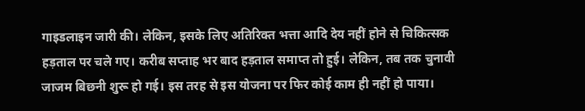गाइडलाइन जारी की। लेकिन, इसके लिए अतिरिक्त भत्ता आदि देय नहीं होने से चिकित्सक हड़ताल पर चले गए। करीब सप्ताह भर बाद हड़ताल समाप्त तो हुई। लेकिन, तब तक चुनावी जाजम बिछनी शुरू हो गई। इस तरह से इस योजना पर फिर कोई काम ही नहीं हो पाया।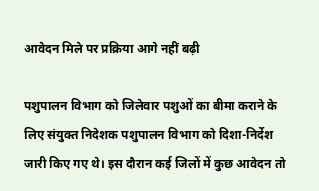आवेदन मिले पर प्रक्रिया आगे नहीं बढ़ी

पशुपालन विभाग को जिलेवार पशुओं का बीमा कराने के लिए संयुक्त निदेशक पशुपालन विभाग को दिशा-निर्देश जारी किए गए थे। इस दौरान कई जिलों में कुछ आवेदन तो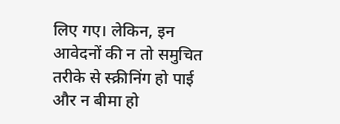लिए गए। लेकिन, इन आवेदनों की न तो समुचित तरीके से स्क्रीनिंग हो पाई और न बीमा हो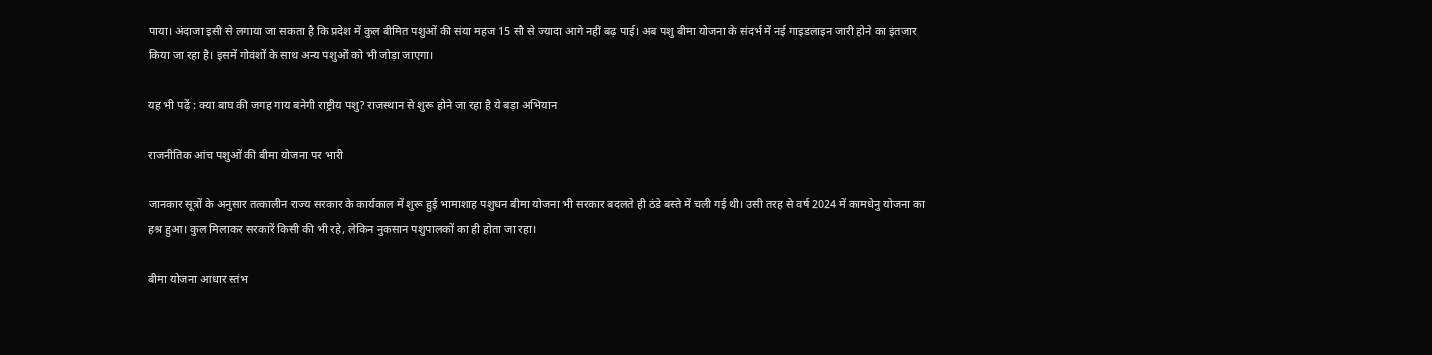पाया। अंदाजा इसी से लगाया जा सकता है कि प्रदेश में कुल बीमित पशुओं की संया महज 15 सौ से ज्यादा आगे नहीं बढ़ पाई। अब पशु बीमा योजना के संदर्भ में नई गाइडलाइन जारी होने का इंतजार किया जा रहा है। इसमें गोवंशों के साथ अन्य पशुओं को भी जोड़ा जाएगा।

यह भी पढ़ें : क्‍या बाघ की जगह गाय बनेगी राष्ट्रीय पशु? राजस्थान से शुरू होने जा रहा है ये बड़ा अभियान

राजनीतिक आंच पशुओं की बीमा योजना पर भारी

जानकार सूत्रों के अनुसार तत्कालीन राज्य सरकार के कार्यकाल में शुरू हुई भामाशाह पशुधन बीमा योजना भी सरकार बदलते ही ठंडे बस्ते में चली गई थी। उसी तरह से वर्ष 2024 में कामधेनु योजना का हश्र हुआ। कुल मिलाकर सरकारें किसी की भी रहे, लेकिन नुकसान पशुपालकों का ही होता जा रहा।

बीमा योजना आधार स्तंभ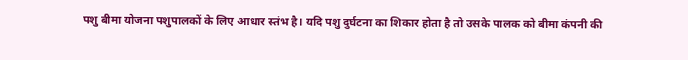पशु बीमा योजना पशुपालकों के लिए आधार स्तंभ है। यदि पशु दुर्घटना का शिकार होता है तो उसके पालक को बीमा कंपनी की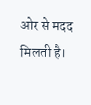ओर से मदद मिलती है।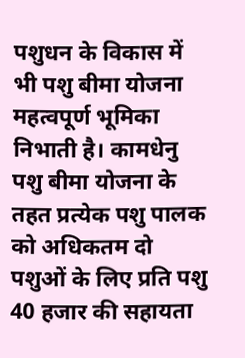पशुधन के विकास में भी पशु बीमा योजना महत्वपूर्ण भूमिका निभाती है। कामधेनु पशु बीमा योजना के तहत प्रत्येक पशु पालक को अधिकतम दो पशुओं के लिए प्रति पशु 40 हजार की सहायता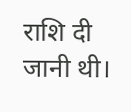राशि दी जानी थी।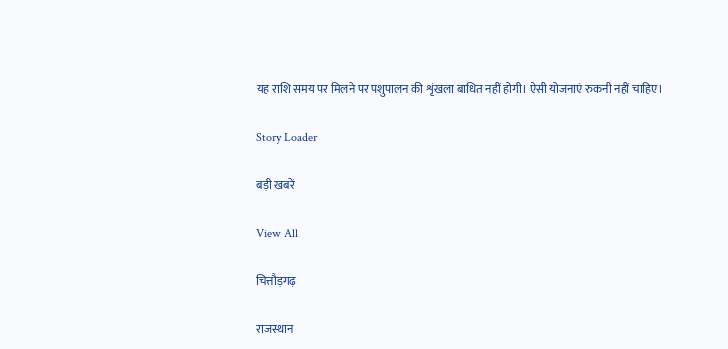यह राशि समय पर मिलने पर पशुपालन की शृंखला बाधित नहीं होगी। ऐसी योजनाएं रुकनी नहीं चाहिए।

Story Loader

बड़ी खबरें

View All

चित्तौड़गढ़

राजस्थान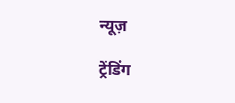न्यूज़

ट्रेंडिंग